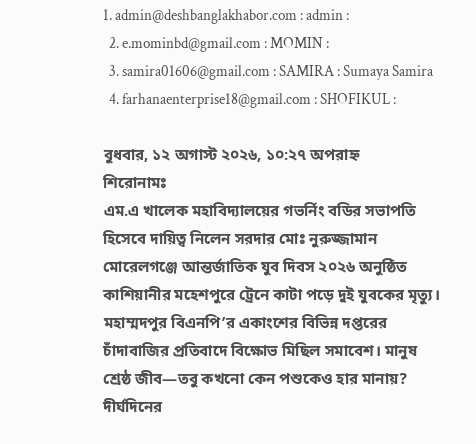1. admin@deshbanglakhabor.com : admin :
  2. e.mominbd@gmail.com : MOMIN :
  3. samira01606@gmail.com : SAMIRA : Sumaya Samira
  4. farhanaenterprise18@gmail.com : SHOFIKUL :

বুধবার, ১২ অগাস্ট ২০২৬, ১০:২৭ অপরাহ্ন
শিরোনামঃ
এম.এ খালেক মহাবিদ্যালয়ের গভর্নিং বডির সভাপতি হিসেবে দায়িত্ব নিলেন সরদার মোঃ নুরুজ্জামান মোরেলগঞ্জে আন্তর্জাতিক যুব দিবস ২০২৬ অনুষ্ঠিত কাশিয়ানীর মহেশপুরে ট্রেনে কাটা পড়ে দুই যুবকের মৃত্যু। মহাম্মদপুর বিএনপি’র একাংশের বিভিন্ন দপ্তরের চাঁদাবাজির প্রতিবাদে বিক্ষোভ মিছিল সমাবেশ। মানুষ শ্রেষ্ঠ জীব—তবু কখনো কেন পশুকেও হার মানায়? দীর্ঘদিনের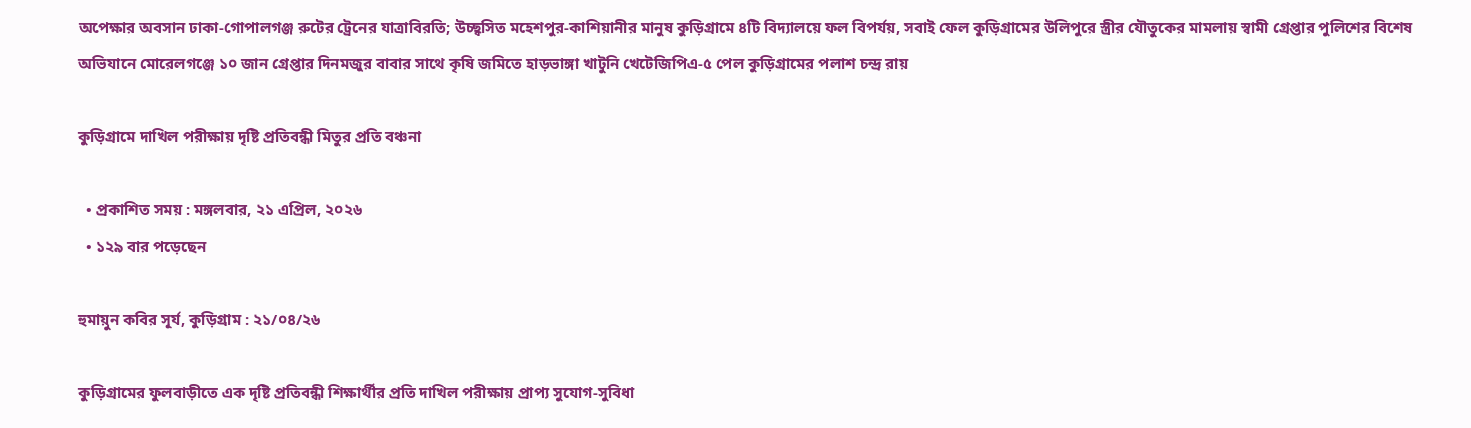অপেক্ষার অবসান ঢাকা-গোপালগঞ্জ রুটের ট্রেনের যাত্রাবিরতি; উচ্ছ্বসিত মহেশপুর-কাশিয়ানীর মানুষ কুড়িগ্রামে ৪টি বিদ্যালয়ে ফল বিপর্যয়, সবাই ফেল কুড়িগ্রামের উলিপুরে স্ত্রীর যৌতুকের মামলায় স্বামী গ্রেপ্তার পুলিশের বিশেষ অভিযানে মোরেলগঞ্জে ১০ জান গ্রেপ্তার দিনমজুর বাবার সাথে কৃষি জমিতে হাড়ভাঙ্গা খাটুনি খেটেজিপিএ-৫ পেল কুড়িগ্রামের পলাশ চন্দ্র রায়

কুড়িগ্রামে দাখিল পরীক্ষায় দৃষ্টি প্রতিবন্ধী মিতুর প্রতি বঞ্চনা

  • প্রকাশিত সময় : মঙ্গলবার, ২১ এপ্রিল, ২০২৬
  • ১২৯ বার পড়েছেন

হুমায়ুন কবির সূর্য, কুড়িগ্রাম : ২১/০৪/২৬

কুড়িগ্রামের ফুলবাড়ীতে এক দৃষ্টি প্রতিবন্ধী শিক্ষার্থীর প্রতি দাখিল পরীক্ষায় প্রাপ্য সুযোগ-সুবিধা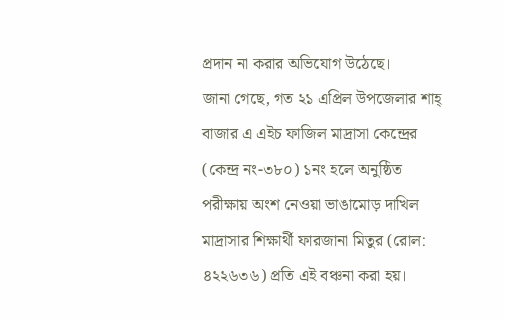প্রদান না করার অভিযোগ উঠেছে।
জানা গেছে, গত ২১ এপ্রিল উপজেলার শাহ্ বাজার এ এইচ ফাজিল মাদ্রাসা কেন্দ্রের (কেন্দ্র নং-৩৮০) ১নং হলে অনুষ্ঠিত পরীক্ষায় অংশ নেওয়া ভাঙামোড় দাখিল মাদ্রাসার শিক্ষার্থী ফারজানা মিতুর (রোল: ৪২২৬৩৬) প্রতি এই বঞ্চনা করা হয়।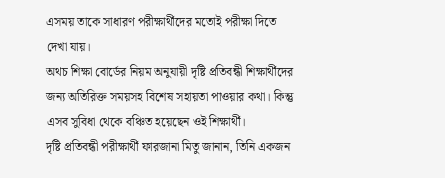এসময় তাকে সাধারণ পরীক্ষার্থীদের মতোই পরীক্ষা দিতে দেখা যায়।
অথচ শিক্ষা বোর্ডের নিয়ম অনুযায়ী দৃষ্টি প্রতিবন্ধী শিক্ষার্থীদের জন্য অতিরিক্ত সময়সহ বিশেষ সহায়তা পাওয়ার কথা। কিন্তু এসব সুবিধা থেকে বঞ্চিত হয়েছেন ওই শিক্ষার্থী।
দৃষ্টি প্রতিবন্ধী পরীক্ষার্থী ফারজানা মিতু জানান, তিনি একজন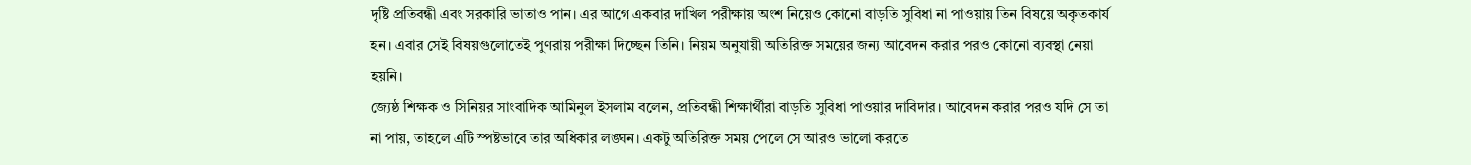দৃষ্টি প্রতিবন্ধী এবং সরকারি ভাতাও পান। এর আগে একবার দাখিল পরীক্ষায় অংশ নিয়েও কোনো বাড়তি সুবিধা না পাওয়ায় তিন বিষয়ে অকৃতকার্য হন। এবার সেই বিষয়গুলোতেই পুণরায় পরীক্ষা দিচ্ছেন তিনি। নিয়ম অনুযায়ী অতিরিক্ত সময়ের জন্য আবেদন করার পরও কোনো ব্যবস্থা নেয়া হয়নি।
জ্যেষ্ঠ শিক্ষক ও সিনিয়র সাংবাদিক আমিনুল ইসলাম বলেন, প্রতিবন্ধী শিক্ষার্থীরা বাড়তি সুবিধা পাওয়ার দাবিদার। আবেদন করার পরও যদি সে তা না পায়, তাহলে এটি স্পষ্টভাবে তার অধিকার লঙ্ঘন। একটু অতিরিক্ত সময় পেলে সে আরও ভালো করতে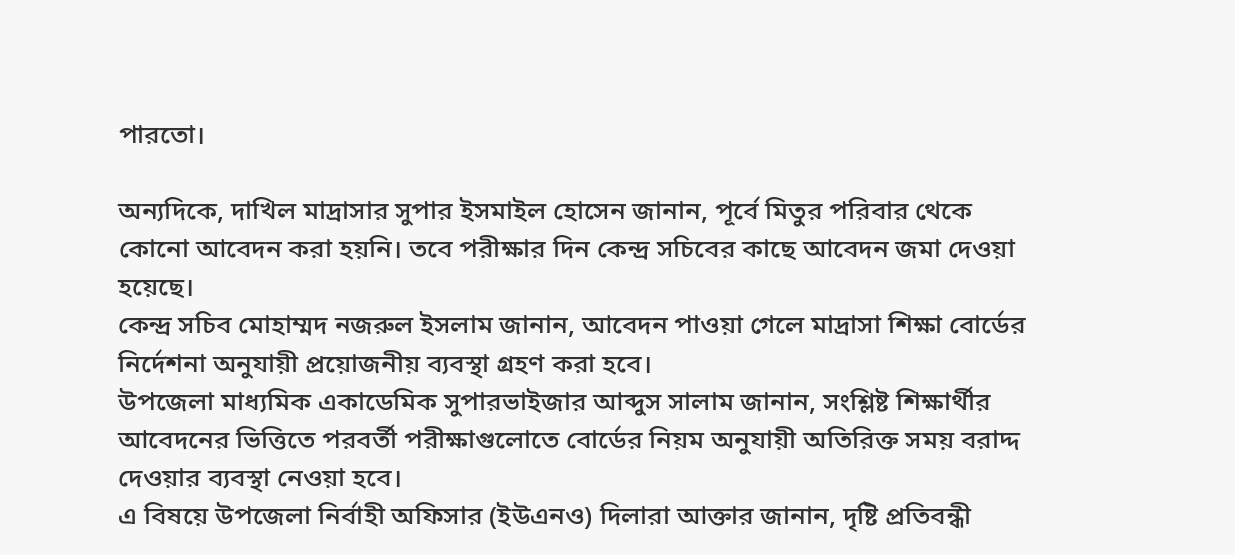পারতো।

অন্যদিকে, দাখিল মাদ্রাসার সুপার ইসমাইল হোসেন জানান, পূর্বে মিতুর পরিবার থেকে কোনো আবেদন করা হয়নি। তবে পরীক্ষার দিন কেন্দ্র সচিবের কাছে আবেদন জমা দেওয়া হয়েছে।
কেন্দ্র সচিব মোহাম্মদ নজরুল ইসলাম জানান, আবেদন পাওয়া গেলে মাদ্রাসা শিক্ষা বোর্ডের নির্দেশনা অনুযায়ী প্রয়োজনীয় ব্যবস্থা গ্রহণ করা হবে।
উপজেলা মাধ্যমিক একাডেমিক সুপারভাইজার আব্দুস সালাম জানান, সংশ্লিষ্ট শিক্ষার্থীর আবেদনের ভিত্তিতে পরবর্তী পরীক্ষাগুলোতে বোর্ডের নিয়ম অনুযায়ী অতিরিক্ত সময় বরাদ্দ দেওয়ার ব্যবস্থা নেওয়া হবে।
এ বিষয়ে উপজেলা নির্বাহী অফিসার (ইউএনও) দিলারা আক্তার জানান, দৃষ্টি প্রতিবন্ধী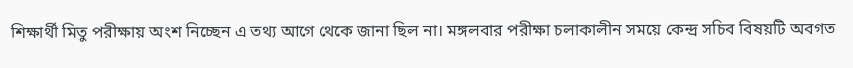শিক্ষার্থী মিতু পরীক্ষায় অংশ নিচ্ছেন এ তথ্য আগে থেকে জানা ছিল না। মঙ্গলবার পরীক্ষা চলাকালীন সময়ে কেন্দ্র সচিব বিষয়টি অবগত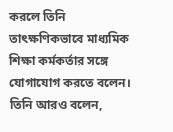করলে তিনি তাৎক্ষণিকভাবে মাধ্যমিক শিক্ষা কর্মকর্তার সঙ্গে যোগাযোগ করতে বলেন। তিনি আরও বলেন,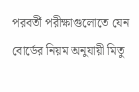পরবর্তী পরীক্ষাগুলোতে যেন বোর্ডের নিয়ম অনুযায়ী মিতু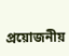প্রয়োজনীয়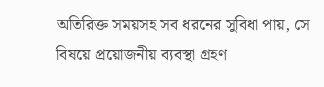অতিরিক্ত সময়সহ সব ধরনের সুবিধা পায়, সে বিষয়ে প্রয়োজনীয় ব্যবস্থা গ্রহণ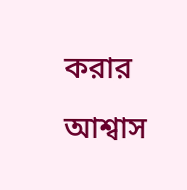করার আশ্বাস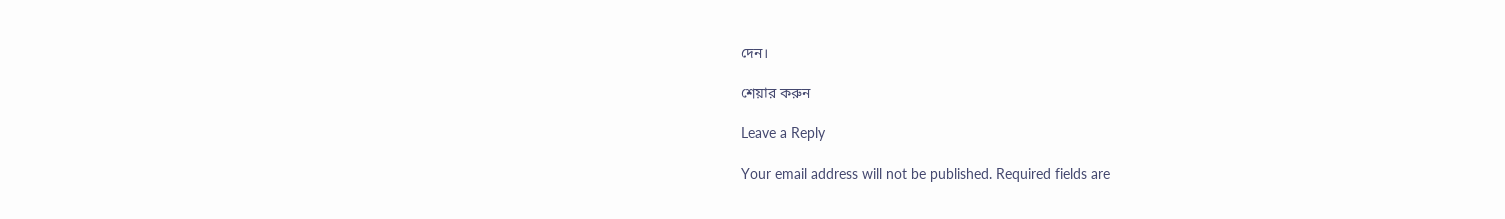দেন।

শেয়ার করুন

Leave a Reply

Your email address will not be published. Required fields are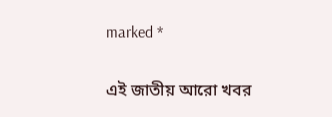marked *

এই জাতীয় আরো খবর